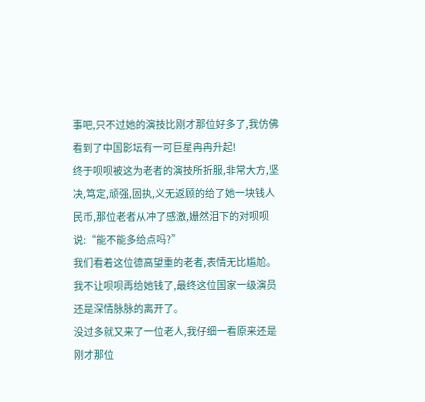事吧,只不过她的演技比刚才那位好多了,我仿佛看到了中国影坛有一可巨星冉冉升起!
终于呗呗被这为老者的演技所折服,非常大方,坚决,笃定,顽强,固执,义无返顾的给了她一块钱人民币,那位老者从冲了感激,姗然泪下的对呗呗说:“能不能多给点吗?”
我们看着这位德高望重的老者,表情无比尴尬。
我不让呗呗再给她钱了,最终这位国家一级演员还是深情脉脉的离开了。
没过多就又来了一位老人,我仔细一看原来还是刚才那位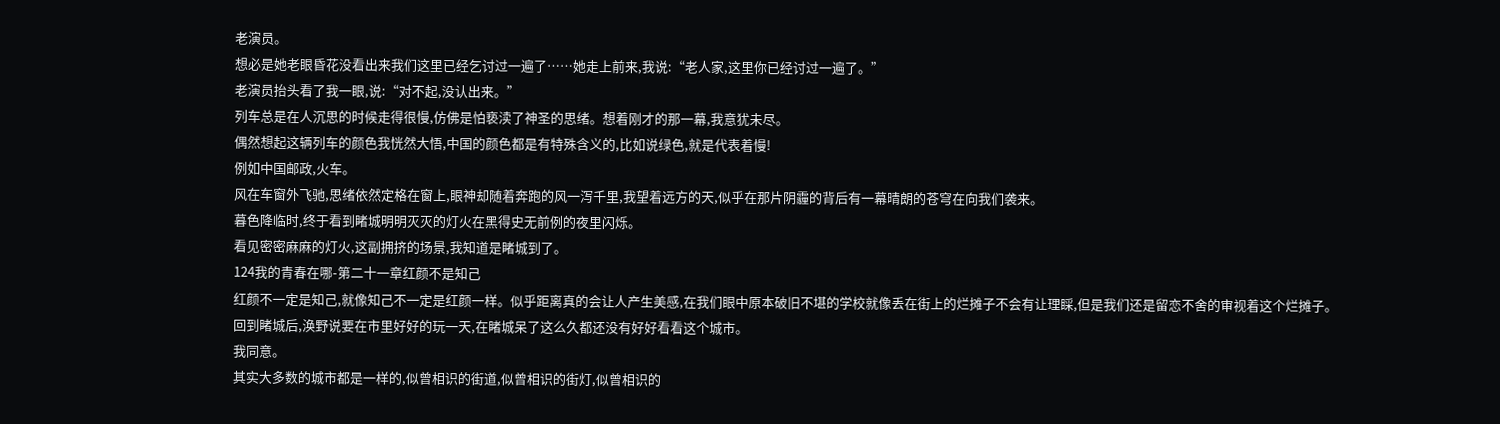老演员。
想必是她老眼昏花没看出来我们这里已经乞讨过一遍了……她走上前来,我说:“老人家,这里你已经讨过一遍了。”
老演员抬头看了我一眼,说:“对不起,没认出来。”
列车总是在人沉思的时候走得很慢,仿佛是怕亵渎了神圣的思绪。想着刚才的那一幕,我意犹未尽。
偶然想起这辆列车的颜色我恍然大悟,中国的颜色都是有特殊含义的,比如说绿色,就是代表着慢!
例如中国邮政,火车。
风在车窗外飞驰,思绪依然定格在窗上,眼神却随着奔跑的风一泻千里,我望着远方的天,似乎在那片阴霾的背后有一幕晴朗的苍穹在向我们袭来。
暮色降临时,终于看到睹城明明灭灭的灯火在黑得史无前例的夜里闪烁。
看见密密麻麻的灯火,这副拥挤的场景,我知道是睹城到了。
124我的青春在哪-第二十一章红颜不是知己
红颜不一定是知己,就像知己不一定是红颜一样。似乎距离真的会让人产生美感,在我们眼中原本破旧不堪的学校就像丢在街上的烂摊子不会有让理睬,但是我们还是留恋不舍的审视着这个烂摊子。
回到睹城后,涣野说要在市里好好的玩一天,在睹城呆了这么久都还没有好好看看这个城市。
我同意。
其实大多数的城市都是一样的,似曾相识的街道,似曾相识的街灯,似曾相识的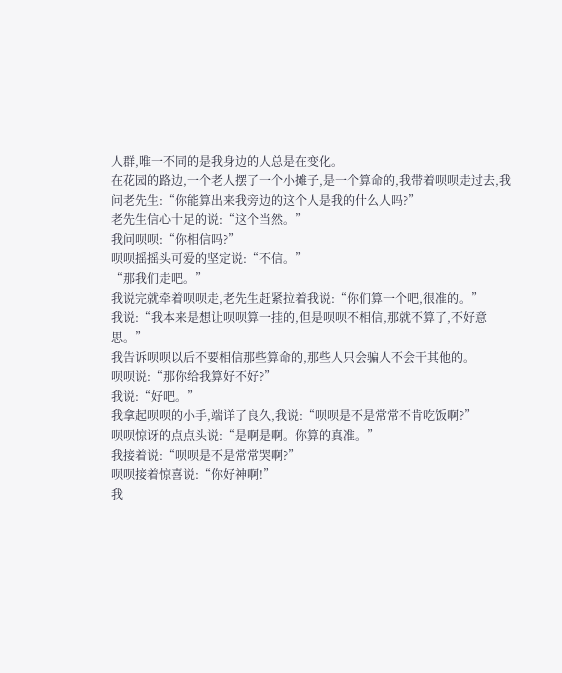人群,唯一不同的是我身边的人总是在变化。
在花园的路边,一个老人摆了一个小摊子,是一个算命的,我带着呗呗走过去,我问老先生:“你能算出来我旁边的这个人是我的什么人吗?”
老先生信心十足的说:“这个当然。”
我问呗呗:“你相信吗?”
呗呗摇摇头可爱的坚定说:“不信。”
“那我们走吧。”
我说完就牵着呗呗走,老先生赶紧拉着我说:“你们算一个吧,很准的。”
我说:“我本来是想让呗呗算一挂的,但是呗呗不相信,那就不算了,不好意思。”
我告诉呗呗以后不要相信那些算命的,那些人只会骗人不会干其他的。
呗呗说:“那你给我算好不好?”
我说:“好吧。”
我拿起呗呗的小手,端详了良久,我说:“呗呗是不是常常不肯吃饭啊?”
呗呗惊讶的点点头说:“是啊是啊。你算的真准。”
我接着说:“呗呗是不是常常哭啊?”
呗呗接着惊喜说:“你好神啊!”
我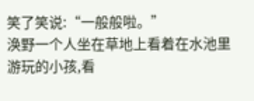笑了笑说:“一般般啦。”
涣野一个人坐在草地上看着在水池里游玩的小孩,看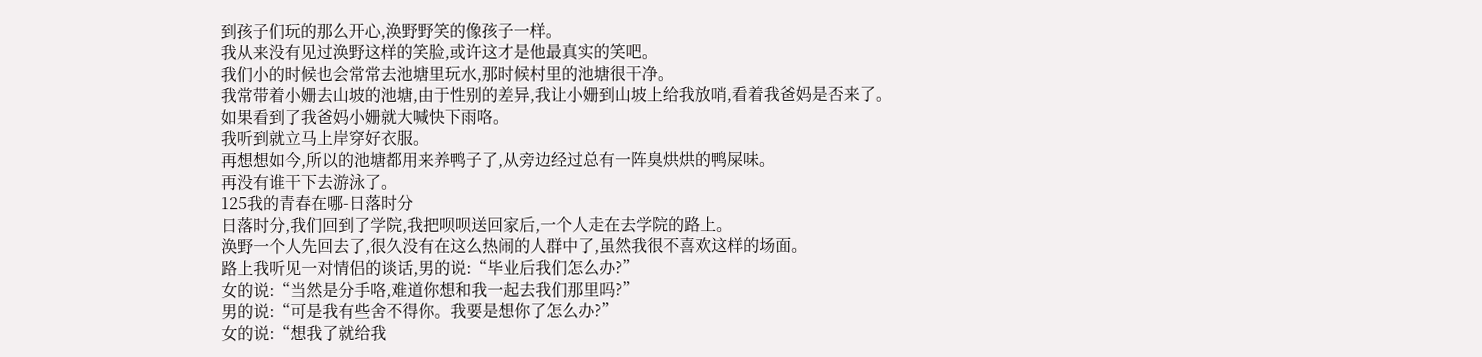到孩子们玩的那么开心,涣野野笑的像孩子一样。
我从来没有见过涣野这样的笑脸,或许这才是他最真实的笑吧。
我们小的时候也会常常去池塘里玩水,那时候村里的池塘很干净。
我常带着小姗去山坡的池塘,由于性别的差异,我让小姗到山坡上给我放哨,看着我爸妈是否来了。
如果看到了我爸妈小姗就大喊快下雨咯。
我听到就立马上岸穿好衣服。
再想想如今,所以的池塘都用来养鸭子了,从旁边经过总有一阵臭烘烘的鸭屎味。
再没有谁干下去游泳了。
125我的青春在哪-日落时分
日落时分,我们回到了学院,我把呗呗送回家后,一个人走在去学院的路上。
涣野一个人先回去了,很久没有在这么热闹的人群中了,虽然我很不喜欢这样的场面。
路上我听见一对情侣的谈话,男的说:“毕业后我们怎么办?”
女的说:“当然是分手咯,难道你想和我一起去我们那里吗?”
男的说:“可是我有些舍不得你。我要是想你了怎么办?”
女的说:“想我了就给我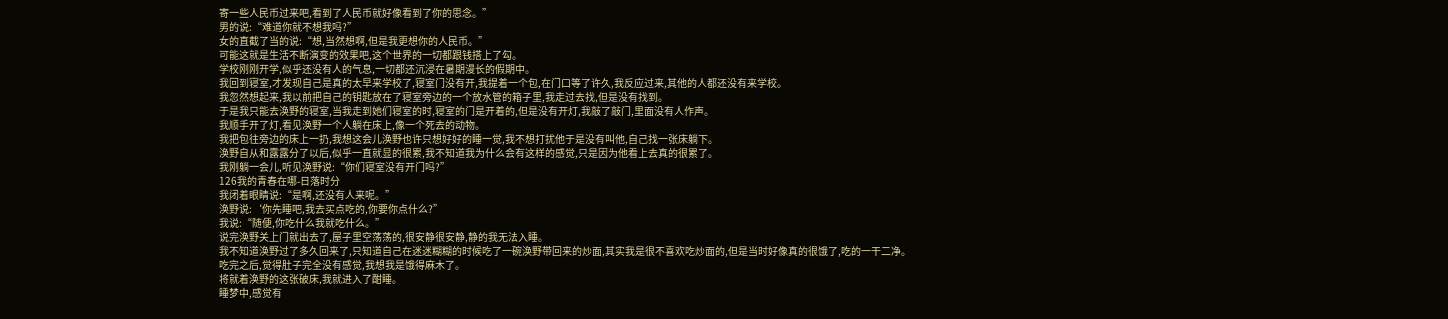寄一些人民币过来吧,看到了人民币就好像看到了你的思念。”
男的说:“难道你就不想我吗?”
女的直截了当的说:“想,当然想啊,但是我更想你的人民币。”
可能这就是生活不断演变的效果吧,这个世界的一切都跟钱搭上了勾。
学校刚刚开学,似乎还没有人的气息,一切都还沉浸在暑期漫长的假期中。
我回到寝室,才发现自己是真的太早来学校了,寝室门没有开,我提着一个包,在门口等了许久,我反应过来,其他的人都还没有来学校。
我忽然想起来,我以前把自己的钥匙放在了寝室旁边的一个放水管的箱子里,我走过去找,但是没有找到。
于是我只能去涣野的寝室,当我走到她们寝室的时,寝室的门是开着的,但是没有开灯,我敲了敲门,里面没有人作声。
我顺手开了灯,看见涣野一个人躺在床上,像一个死去的动物。
我把包往旁边的床上一扔,我想这会儿涣野也许只想好好的睡一觉,我不想打扰他于是没有叫他,自己找一张床躺下。
涣野自从和露露分了以后,似乎一直就显的很累,我不知道我为什么会有这样的感觉,只是因为他看上去真的很累了。
我刚躺一会儿,听见涣野说:“你们寝室没有开门吗?”
126我的青春在哪-日落时分
我闭着眼睛说:“是啊,还没有人来呢。”
涣野说:‘你先睡吧,我去买点吃的,你要你点什么?”
我说:“随便,你吃什么我就吃什么。”
说完涣野关上门就出去了,屋子里空荡荡的,很安静很安静,静的我无法入睡。
我不知道涣野过了多久回来了,只知道自己在迷迷糊糊的时候吃了一碗涣野带回来的炒面,其实我是很不喜欢吃炒面的,但是当时好像真的很饿了,吃的一干二净。
吃完之后,觉得肚子完全没有感觉,我想我是饿得麻木了。
将就着涣野的这张破床,我就进入了酣睡。
睡梦中,感觉有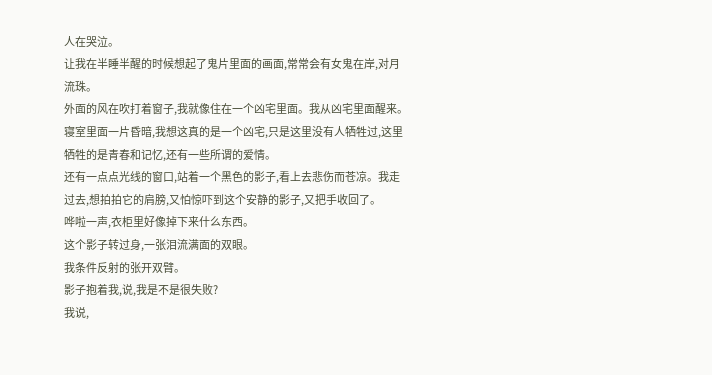人在哭泣。
让我在半睡半醒的时候想起了鬼片里面的画面,常常会有女鬼在岸,对月流珠。
外面的风在吹打着窗子,我就像住在一个凶宅里面。我从凶宅里面醒来。
寝室里面一片昏暗,我想这真的是一个凶宅,只是这里没有人牺牲过,这里牺牲的是青春和记忆,还有一些所谓的爱情。
还有一点点光线的窗口,站着一个黑色的影子,看上去悲伤而苍凉。我走过去,想拍拍它的肩膀,又怕惊吓到这个安静的影子,又把手收回了。
哗啦一声,衣柜里好像掉下来什么东西。
这个影子转过身,一张泪流满面的双眼。
我条件反射的张开双臂。
影子抱着我,说,我是不是很失败?
我说,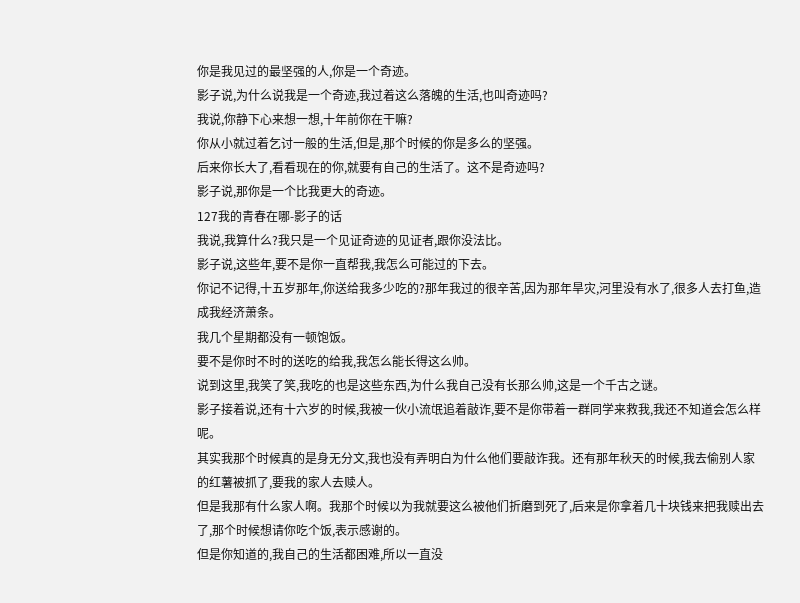你是我见过的最坚强的人,你是一个奇迹。
影子说,为什么说我是一个奇迹,我过着这么落魄的生活,也叫奇迹吗?
我说,你静下心来想一想,十年前你在干嘛?
你从小就过着乞讨一般的生活,但是,那个时候的你是多么的坚强。
后来你长大了,看看现在的你,就要有自己的生活了。这不是奇迹吗?
影子说,那你是一个比我更大的奇迹。
127我的青春在哪-影子的话
我说,我算什么?我只是一个见证奇迹的见证者,跟你没法比。
影子说,这些年,要不是你一直帮我,我怎么可能过的下去。
你记不记得,十五岁那年,你送给我多少吃的?那年我过的很辛苦,因为那年旱灾,河里没有水了,很多人去打鱼,造成我经济萧条。
我几个星期都没有一顿饱饭。
要不是你时不时的送吃的给我,我怎么能长得这么帅。
说到这里,我笑了笑,我吃的也是这些东西,为什么我自己没有长那么帅,这是一个千古之谜。
影子接着说,还有十六岁的时候,我被一伙小流氓追着敲诈,要不是你带着一群同学来救我,我还不知道会怎么样呢。
其实我那个时候真的是身无分文,我也没有弄明白为什么他们要敲诈我。还有那年秋天的时候,我去偷别人家的红薯被抓了,要我的家人去赎人。
但是我那有什么家人啊。我那个时候以为我就要这么被他们折磨到死了,后来是你拿着几十块钱来把我赎出去了,那个时候想请你吃个饭,表示感谢的。
但是你知道的,我自己的生活都困难,所以一直没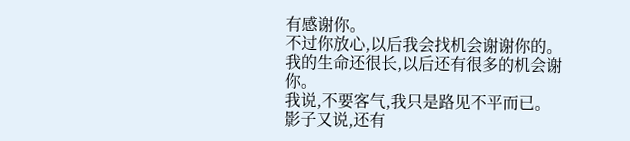有感谢你。
不过你放心,以后我会找机会谢谢你的。
我的生命还很长,以后还有很多的机会谢你。
我说,不要客气,我只是路见不平而已。
影子又说,还有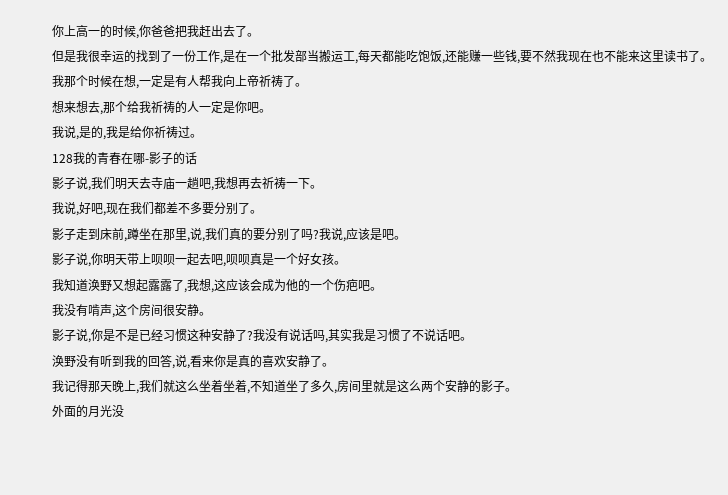你上高一的时候,你爸爸把我赶出去了。
但是我很幸运的找到了一份工作,是在一个批发部当搬运工,每天都能吃饱饭,还能赚一些钱,要不然我现在也不能来这里读书了。
我那个时候在想,一定是有人帮我向上帝祈祷了。
想来想去,那个给我祈祷的人一定是你吧。
我说,是的,我是给你祈祷过。
128我的青春在哪-影子的话
影子说,我们明天去寺庙一趟吧,我想再去祈祷一下。
我说,好吧,现在我们都差不多要分别了。
影子走到床前,蹲坐在那里,说,我们真的要分别了吗?我说,应该是吧。
影子说,你明天带上呗呗一起去吧,呗呗真是一个好女孩。
我知道涣野又想起露露了,我想,这应该会成为他的一个伤疤吧。
我没有啃声,这个房间很安静。
影子说,你是不是已经习惯这种安静了?我没有说话吗,其实我是习惯了不说话吧。
涣野没有听到我的回答,说,看来你是真的喜欢安静了。
我记得那天晚上,我们就这么坐着坐着,不知道坐了多久,房间里就是这么两个安静的影子。
外面的月光没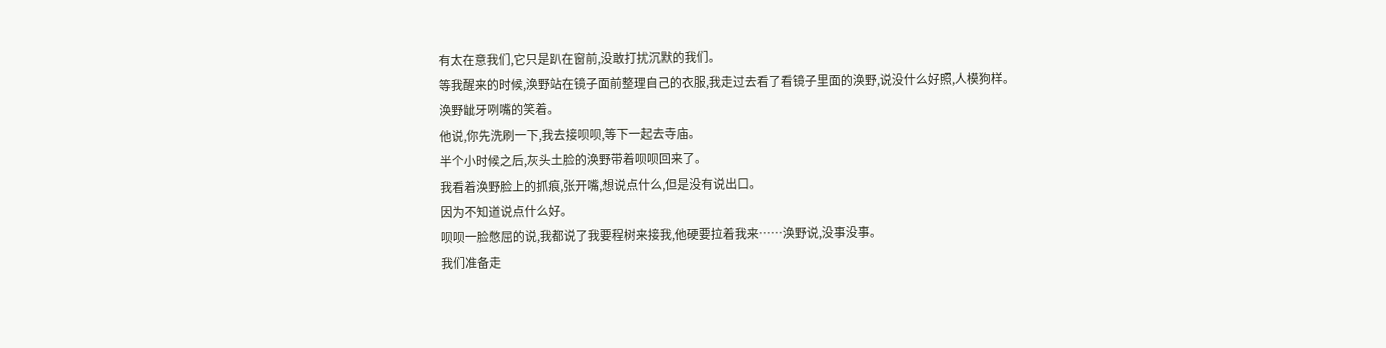有太在意我们,它只是趴在窗前,没敢打扰沉默的我们。
等我醒来的时候,涣野站在镜子面前整理自己的衣服,我走过去看了看镜子里面的涣野,说没什么好照,人模狗样。
涣野龇牙咧嘴的笑着。
他说,你先洗刷一下,我去接呗呗,等下一起去寺庙。
半个小时候之后,灰头土脸的涣野带着呗呗回来了。
我看着涣野脸上的抓痕,张开嘴,想说点什么,但是没有说出口。
因为不知道说点什么好。
呗呗一脸憋屈的说,我都说了我要程树来接我,他硬要拉着我来……涣野说,没事没事。
我们准备走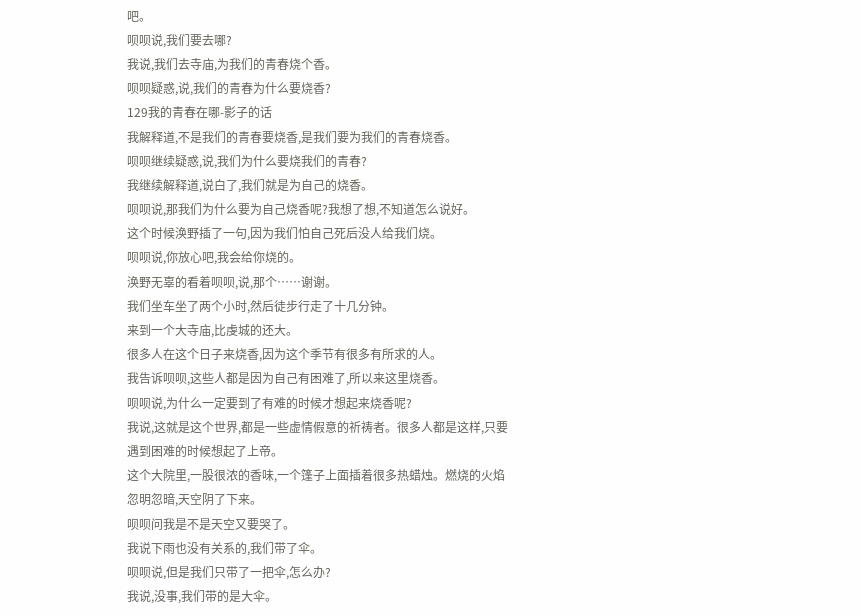吧。
呗呗说,我们要去哪?
我说,我们去寺庙,为我们的青春烧个香。
呗呗疑惑,说,我们的青春为什么要烧香?
129我的青春在哪-影子的话
我解释道,不是我们的青春要烧香,是我们要为我们的青春烧香。
呗呗继续疑惑,说,我们为什么要烧我们的青春?
我继续解释道,说白了,我们就是为自己的烧香。
呗呗说,那我们为什么要为自己烧香呢?我想了想,不知道怎么说好。
这个时候涣野插了一句,因为我们怕自己死后没人给我们烧。
呗呗说,你放心吧,我会给你烧的。
涣野无辜的看着呗呗,说,那个……谢谢。
我们坐车坐了两个小时,然后徒步行走了十几分钟。
来到一个大寺庙,比虔城的还大。
很多人在这个日子来烧香,因为这个季节有很多有所求的人。
我告诉呗呗,这些人都是因为自己有困难了,所以来这里烧香。
呗呗说,为什么一定要到了有难的时候才想起来烧香呢?
我说,这就是这个世界,都是一些虚情假意的祈祷者。很多人都是这样,只要遇到困难的时候想起了上帝。
这个大院里,一股很浓的香味,一个篷子上面插着很多热蜡烛。燃烧的火焰忽明忽暗,天空阴了下来。
呗呗问我是不是天空又要哭了。
我说下雨也没有关系的,我们带了伞。
呗呗说,但是我们只带了一把伞,怎么办?
我说,没事,我们带的是大伞。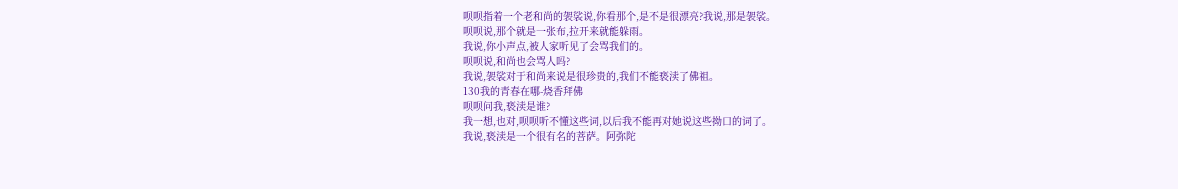呗呗指着一个老和尚的袈裟说,你看那个,是不是很漂亮?我说,那是袈裟。
呗呗说,那个就是一张布,拉开来就能躲雨。
我说,你小声点,被人家听见了会骂我们的。
呗呗说,和尚也会骂人吗?
我说,袈裟对于和尚来说是很珍贵的,我们不能亵渎了佛祖。
130我的青春在哪-烧香拜佛
呗呗问我,亵渎是谁?
我一想,也对,呗呗听不懂这些词,以后我不能再对她说这些拗口的词了。
我说,亵渎是一个很有名的菩萨。阿弥陀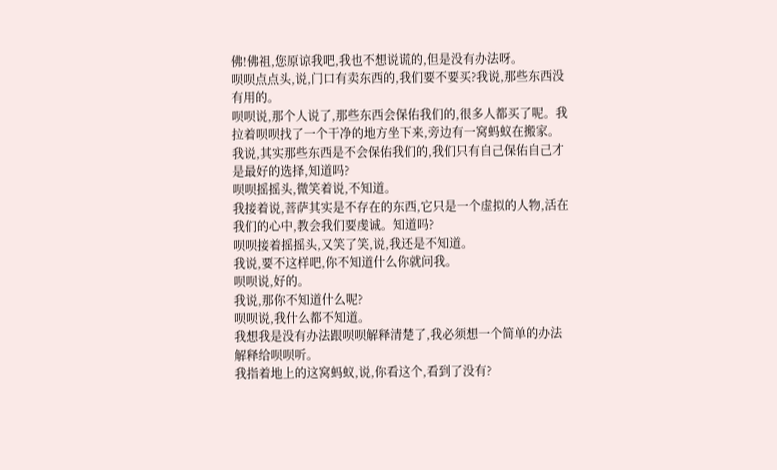佛!佛祖,您原谅我吧,我也不想说谎的,但是没有办法呀。
呗呗点点头,说,门口有卖东西的,我们要不要买?我说,那些东西没有用的。
呗呗说,那个人说了,那些东西会保佑我们的,很多人都买了呢。我拉着呗呗找了一个干净的地方坐下来,旁边有一窝蚂蚁在搬家。
我说,其实那些东西是不会保佑我们的,我们只有自己保佑自己才是最好的选择,知道吗?
呗呗摇摇头,微笑着说,不知道。
我接着说,菩萨其实是不存在的东西,它只是一个虚拟的人物,活在我们的心中,教会我们要虔诚。知道吗?
呗呗接着摇摇头,又笑了笑,说,我还是不知道。
我说,要不这样吧,你不知道什么你就问我。
呗呗说,好的。
我说,那你不知道什么呢?
呗呗说,我什么都不知道。
我想我是没有办法跟呗呗解释清楚了,我必须想一个简单的办法解释给呗呗听。
我指着地上的这窝蚂蚁,说,你看这个,看到了没有?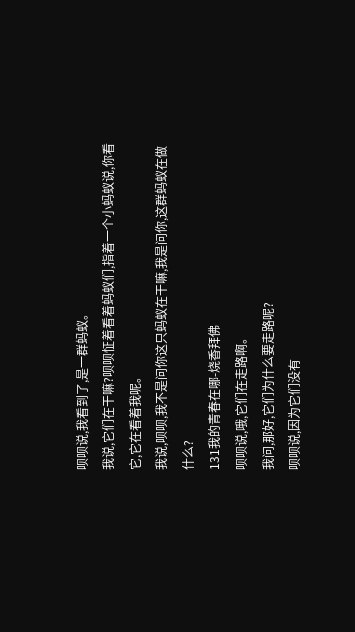呗呗说,我看到了,是一群蚂蚁。
我说,它们在干嘛?呗呗怔着看着蚂蚁们,指着一个小蚂蚁说,你看它,它在看着我呢。
我说,呗呗,我不是问你这只蚂蚁在干嘛,我是问你,这群蚂蚁在做什么?
131我的青春在哪-烧香拜佛
呗呗说,哦,它们在走路啊。
我问,那好,它们为什么要走路呢?
呗呗说,因为它们没有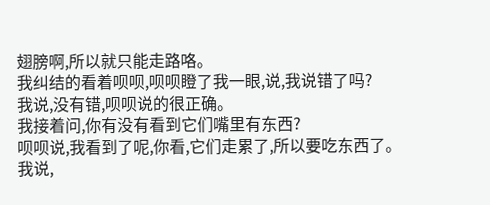翅膀啊,所以就只能走路咯。
我纠结的看着呗呗,呗呗瞪了我一眼,说,我说错了吗?
我说,没有错,呗呗说的很正确。
我接着问,你有没有看到它们嘴里有东西?
呗呗说,我看到了呢,你看,它们走累了,所以要吃东西了。
我说,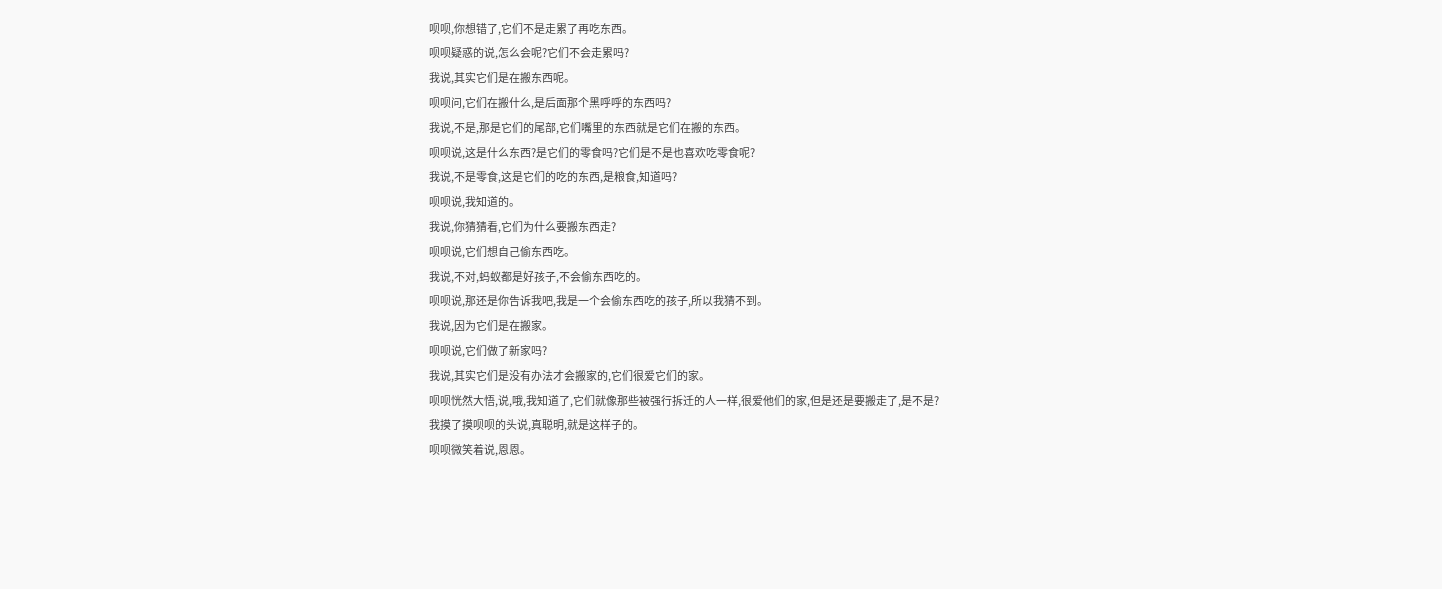呗呗,你想错了,它们不是走累了再吃东西。
呗呗疑惑的说,怎么会呢?它们不会走累吗?
我说,其实它们是在搬东西呢。
呗呗问,它们在搬什么,是后面那个黑呼呼的东西吗?
我说,不是,那是它们的尾部,它们嘴里的东西就是它们在搬的东西。
呗呗说,这是什么东西?是它们的零食吗?它们是不是也喜欢吃零食呢?
我说,不是零食,这是它们的吃的东西,是粮食,知道吗?
呗呗说,我知道的。
我说,你猜猜看,它们为什么要搬东西走?
呗呗说,它们想自己偷东西吃。
我说,不对,蚂蚁都是好孩子,不会偷东西吃的。
呗呗说,那还是你告诉我吧,我是一个会偷东西吃的孩子,所以我猜不到。
我说,因为它们是在搬家。
呗呗说,它们做了新家吗?
我说,其实它们是没有办法才会搬家的,它们很爱它们的家。
呗呗恍然大悟,说,哦,我知道了,它们就像那些被强行拆迁的人一样,很爱他们的家,但是还是要搬走了,是不是?
我摸了摸呗呗的头说,真聪明,就是这样子的。
呗呗微笑着说,恩恩。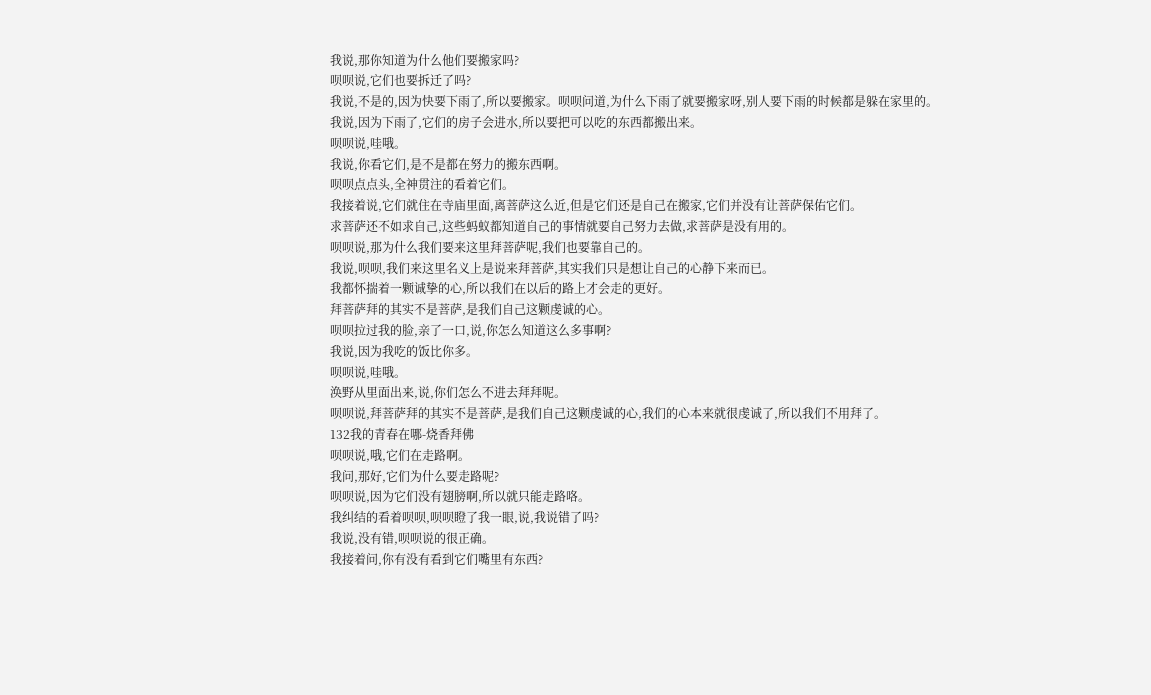我说,那你知道为什么他们要搬家吗?
呗呗说,它们也要拆迁了吗?
我说,不是的,因为快要下雨了,所以要搬家。呗呗问道,为什么下雨了就要搬家呀,别人要下雨的时候都是躲在家里的。
我说,因为下雨了,它们的房子会进水,所以要把可以吃的东西都搬出来。
呗呗说,哇哦。
我说,你看它们,是不是都在努力的搬东西啊。
呗呗点点头,全神贯注的看着它们。
我接着说,它们就住在寺庙里面,离菩萨这么近,但是它们还是自己在搬家,它们并没有让菩萨保佑它们。
求菩萨还不如求自己,这些蚂蚁都知道自己的事情就要自己努力去做,求菩萨是没有用的。
呗呗说,那为什么我们要来这里拜菩萨呢,我们也要靠自己的。
我说,呗呗,我们来这里名义上是说来拜菩萨,其实我们只是想让自己的心静下来而已。
我都怀揣着一颗诚挚的心,所以我们在以后的路上才会走的更好。
拜菩萨拜的其实不是菩萨,是我们自己这颗虔诚的心。
呗呗拉过我的脸,亲了一口,说,你怎么知道这么多事啊?
我说,因为我吃的饭比你多。
呗呗说,哇哦。
涣野从里面出来,说,你们怎么不进去拜拜呢。
呗呗说,拜菩萨拜的其实不是菩萨,是我们自己这颗虔诚的心,我们的心本来就很虔诚了,所以我们不用拜了。
132我的青春在哪-烧香拜佛
呗呗说,哦,它们在走路啊。
我问,那好,它们为什么要走路呢?
呗呗说,因为它们没有翅膀啊,所以就只能走路咯。
我纠结的看着呗呗,呗呗瞪了我一眼,说,我说错了吗?
我说,没有错,呗呗说的很正确。
我接着问,你有没有看到它们嘴里有东西?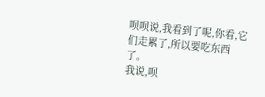呗呗说,我看到了呢,你看,它们走累了,所以要吃东西了。
我说,呗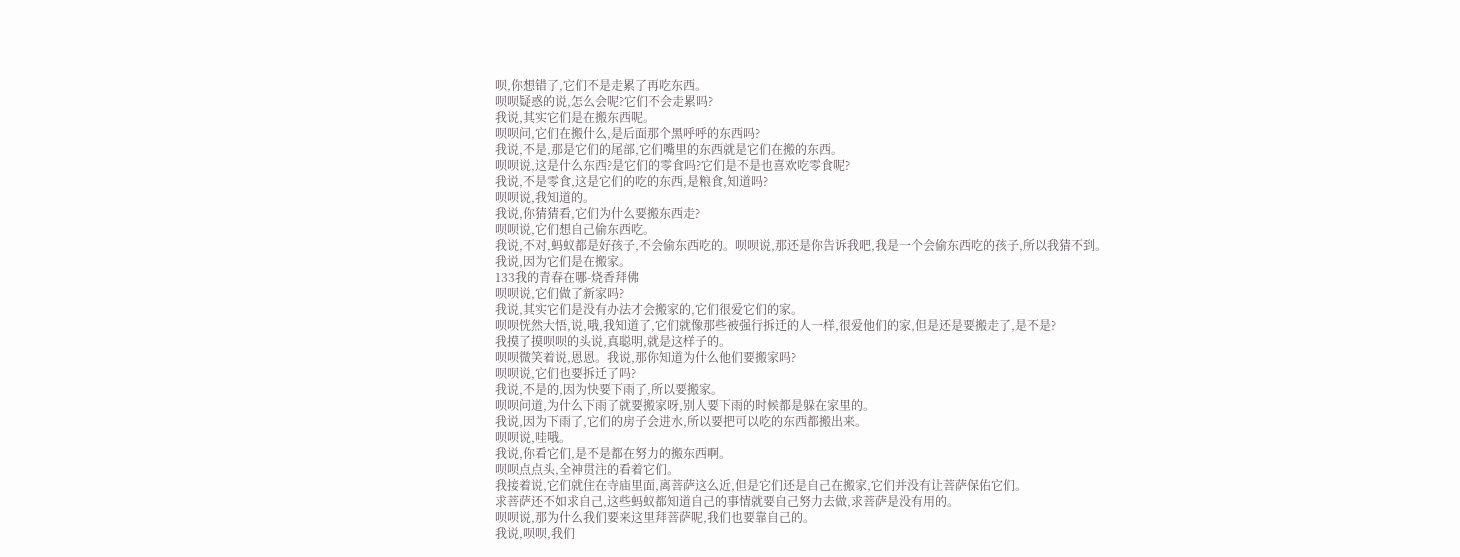呗,你想错了,它们不是走累了再吃东西。
呗呗疑惑的说,怎么会呢?它们不会走累吗?
我说,其实它们是在搬东西呢。
呗呗问,它们在搬什么,是后面那个黑呼呼的东西吗?
我说,不是,那是它们的尾部,它们嘴里的东西就是它们在搬的东西。
呗呗说,这是什么东西?是它们的零食吗?它们是不是也喜欢吃零食呢?
我说,不是零食,这是它们的吃的东西,是粮食,知道吗?
呗呗说,我知道的。
我说,你猜猜看,它们为什么要搬东西走?
呗呗说,它们想自己偷东西吃。
我说,不对,蚂蚁都是好孩子,不会偷东西吃的。呗呗说,那还是你告诉我吧,我是一个会偷东西吃的孩子,所以我猜不到。
我说,因为它们是在搬家。
133我的青春在哪-烧香拜佛
呗呗说,它们做了新家吗?
我说,其实它们是没有办法才会搬家的,它们很爱它们的家。
呗呗恍然大悟,说,哦,我知道了,它们就像那些被强行拆迁的人一样,很爱他们的家,但是还是要搬走了,是不是?
我摸了摸呗呗的头说,真聪明,就是这样子的。
呗呗微笑着说,恩恩。我说,那你知道为什么他们要搬家吗?
呗呗说,它们也要拆迁了吗?
我说,不是的,因为快要下雨了,所以要搬家。
呗呗问道,为什么下雨了就要搬家呀,别人要下雨的时候都是躲在家里的。
我说,因为下雨了,它们的房子会进水,所以要把可以吃的东西都搬出来。
呗呗说,哇哦。
我说,你看它们,是不是都在努力的搬东西啊。
呗呗点点头,全神贯注的看着它们。
我接着说,它们就住在寺庙里面,离菩萨这么近,但是它们还是自己在搬家,它们并没有让菩萨保佑它们。
求菩萨还不如求自己,这些蚂蚁都知道自己的事情就要自己努力去做,求菩萨是没有用的。
呗呗说,那为什么我们要来这里拜菩萨呢,我们也要靠自己的。
我说,呗呗,我们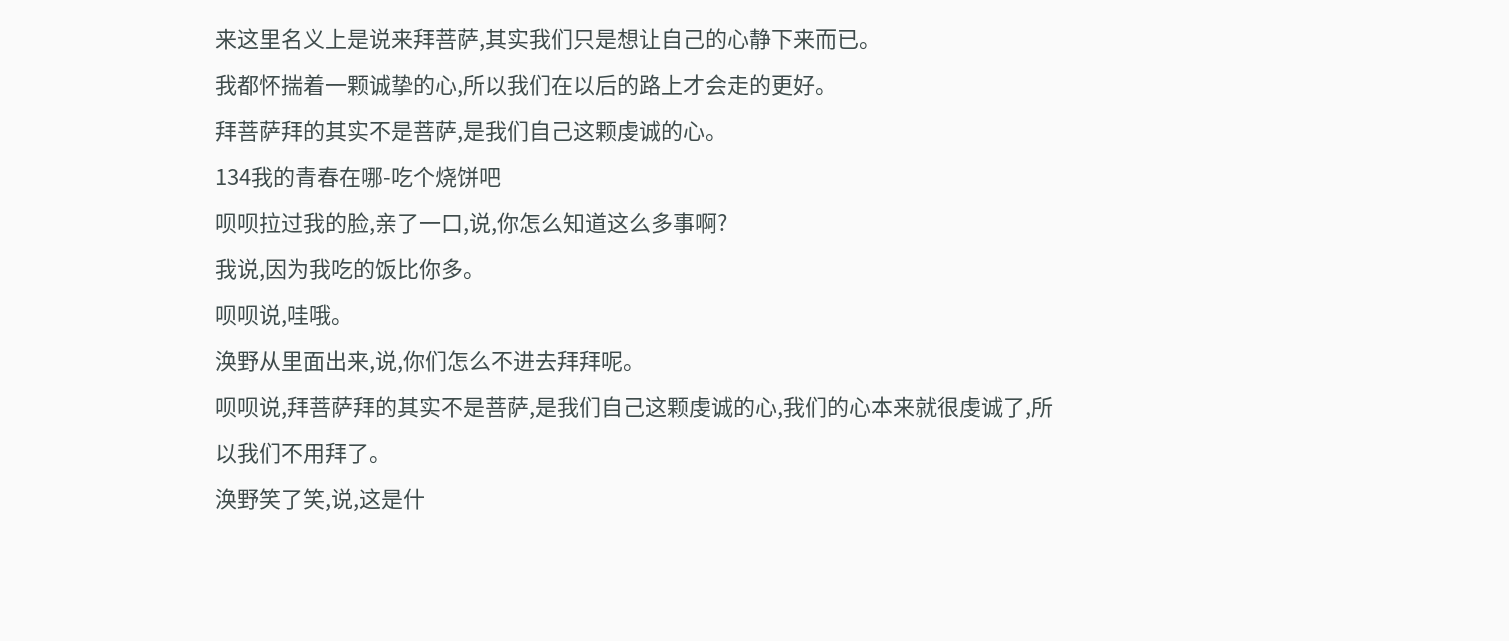来这里名义上是说来拜菩萨,其实我们只是想让自己的心静下来而已。
我都怀揣着一颗诚挚的心,所以我们在以后的路上才会走的更好。
拜菩萨拜的其实不是菩萨,是我们自己这颗虔诚的心。
134我的青春在哪-吃个烧饼吧
呗呗拉过我的脸,亲了一口,说,你怎么知道这么多事啊?
我说,因为我吃的饭比你多。
呗呗说,哇哦。
涣野从里面出来,说,你们怎么不进去拜拜呢。
呗呗说,拜菩萨拜的其实不是菩萨,是我们自己这颗虔诚的心,我们的心本来就很虔诚了,所以我们不用拜了。
涣野笑了笑,说,这是什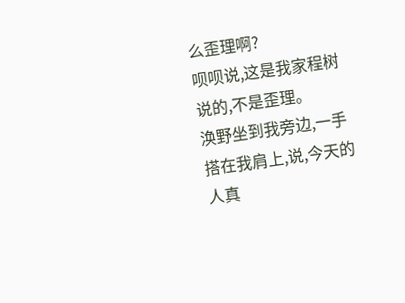么歪理啊?
呗呗说,这是我家程树说的,不是歪理。
涣野坐到我旁边,一手搭在我肩上,说,今天的人真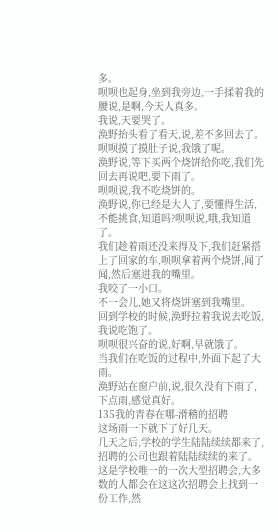多。
呗呗也起身,坐到我旁边,一手揉着我的腰说,是啊,今天人真多。
我说,天要哭了。
涣野抬头看了看天,说,差不多回去了。
呗呗摸了摸肚子说,我饿了呢。
涣野说,等下买两个烧饼给你吃,我们先回去再说吧,要下雨了。
呗呗说,我不吃烧饼的。
涣野说,你已经是大人了,要懂得生活,不能挑食,知道吗?呗呗说,哦,我知道了。
我们趁着雨还没来得及下,我们赶紧搭上了回家的车,呗呗拿着两个烧饼,闻了闻,然后塞进我的嘴里。
我咬了一小口。
不一会儿,她又将烧饼塞到我嘴里。
回到学校的时候,涣野拉着我说去吃饭,我说吃饱了。
呗呗很兴奋的说,好啊,早就饿了。
当我们在吃饭的过程中,外面下起了大雨。
涣野站在窗户前,说,很久没有下雨了,下点雨,感觉真好。
135我的青春在哪-滑稽的招聘
这场雨一下就下了好几天。
几天之后,学校的学生陆陆续续都来了,招聘的公司也跟着陆陆续续的来了。
这是学校唯一的一次大型招聘会,大多数的人都会在这这次招聘会上找到一份工作,然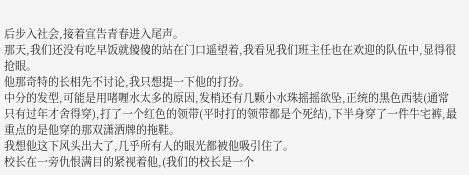后步入社会,接着宣告青春进入尾声。
那天,我们还没有吃早饭就傻傻的站在门口遥望着,我看见我们班主任也在欢迎的队伍中,显得很抢眼。
他那奇特的长相先不讨论,我只想提一下他的打扮。
中分的发型,可能是用啫喱水太多的原因,发梢还有几颗小水珠摇摇欲坠,正统的黑色西装(通常只有过年才舍得穿),打了一个红色的领带(平时打的领带都是个死结),下半身穿了一件牛宅裤,最重点的是他穿的那双潇洒牌的拖鞋。
我想他这下风头出大了,几乎所有人的眼光都被他吸引住了。
校长在一旁仇恨满目的紧视着他,(我们的校长是一个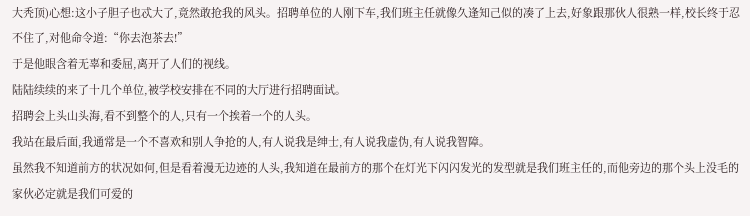大秃顶)心想:这小子胆子也忒大了,竟然敢抢我的风头。招聘单位的人刚下车,我们班主任就像久逢知己似的凑了上去,好象跟那伙人很熟一样,校长终于忍不住了,对他命令道:“你去泡茶去!”
于是他眼含着无辜和委屈,离开了人们的视线。
陆陆续续的来了十几个单位,被学校安排在不同的大厅进行招聘面试。
招聘会上头山头海,看不到整个的人,只有一个挨着一个的人头。
我站在最后面,我通常是一个不喜欢和别人争抢的人,有人说我是绅士,有人说我虚伪,有人说我智障。
虽然我不知道前方的状况如何,但是看着漫无边迹的人头,我知道在最前方的那个在灯光下闪闪发光的发型就是我们班主任的,而他旁边的那个头上没毛的家伙必定就是我们可爱的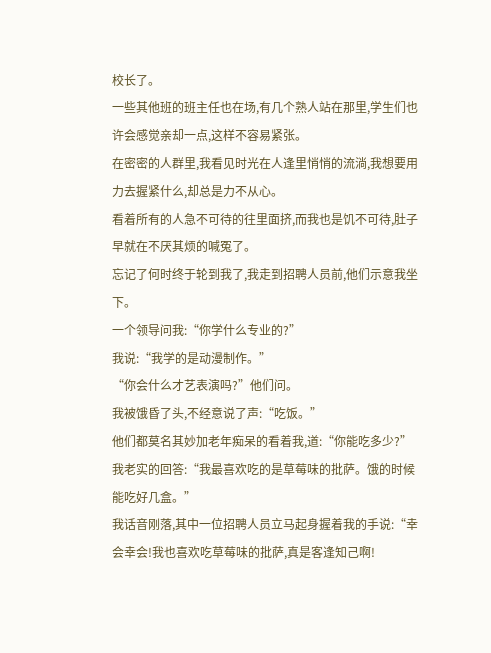校长了。
一些其他班的班主任也在场,有几个熟人站在那里,学生们也许会感觉亲却一点,这样不容易紧张。
在密密的人群里,我看见时光在人逢里悄悄的流淌,我想要用力去握紧什么,却总是力不从心。
看着所有的人急不可待的往里面挤,而我也是饥不可待,肚子早就在不厌其烦的喊冤了。
忘记了何时终于轮到我了,我走到招聘人员前,他们示意我坐下。
一个领导问我:“你学什么专业的?”
我说:“我学的是动漫制作。”
“你会什么才艺表演吗?”他们问。
我被饿昏了头,不经意说了声:“吃饭。”
他们都莫名其妙加老年痴呆的看着我,道:“你能吃多少?”
我老实的回答:“我最喜欢吃的是草莓味的批萨。饿的时候能吃好几盒。”
我话音刚落,其中一位招聘人员立马起身握着我的手说:“幸会幸会!我也喜欢吃草莓味的批萨,真是客逢知己啊!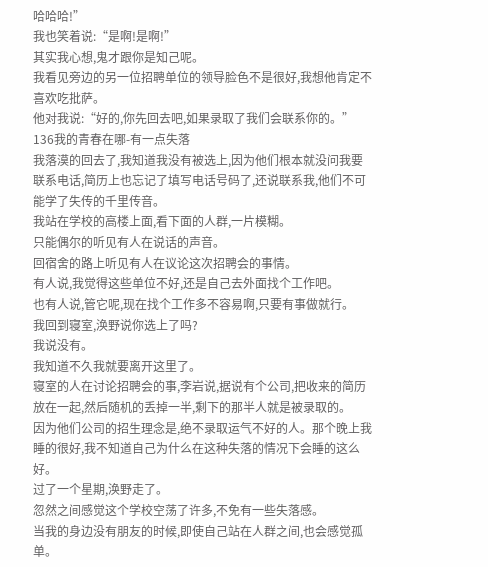哈哈哈!”
我也笑着说:“是啊!是啊!”
其实我心想,鬼才跟你是知己呢。
我看见旁边的另一位招聘单位的领导脸色不是很好,我想他肯定不喜欢吃批萨。
他对我说:“好的,你先回去吧,如果录取了我们会联系你的。”
136我的青春在哪-有一点失落
我落漠的回去了,我知道我没有被选上,因为他们根本就没问我要联系电话,简历上也忘记了填写电话号码了,还说联系我,他们不可能学了失传的千里传音。
我站在学校的高楼上面,看下面的人群,一片模糊。
只能偶尔的听见有人在说话的声音。
回宿舍的路上听见有人在议论这次招聘会的事情。
有人说,我觉得这些单位不好,还是自己去外面找个工作吧。
也有人说,管它呢,现在找个工作多不容易啊,只要有事做就行。
我回到寝室,涣野说你选上了吗?
我说没有。
我知道不久我就要离开这里了。
寝室的人在讨论招聘会的事,李岩说,据说有个公司,把收来的简历放在一起,然后随机的丢掉一半,剩下的那半人就是被录取的。
因为他们公司的招生理念是,绝不录取运气不好的人。那个晚上我睡的很好,我不知道自己为什么在这种失落的情况下会睡的这么好。
过了一个星期,涣野走了。
忽然之间感觉这个学校空荡了许多,不免有一些失落感。
当我的身边没有朋友的时候,即使自己站在人群之间,也会感觉孤单。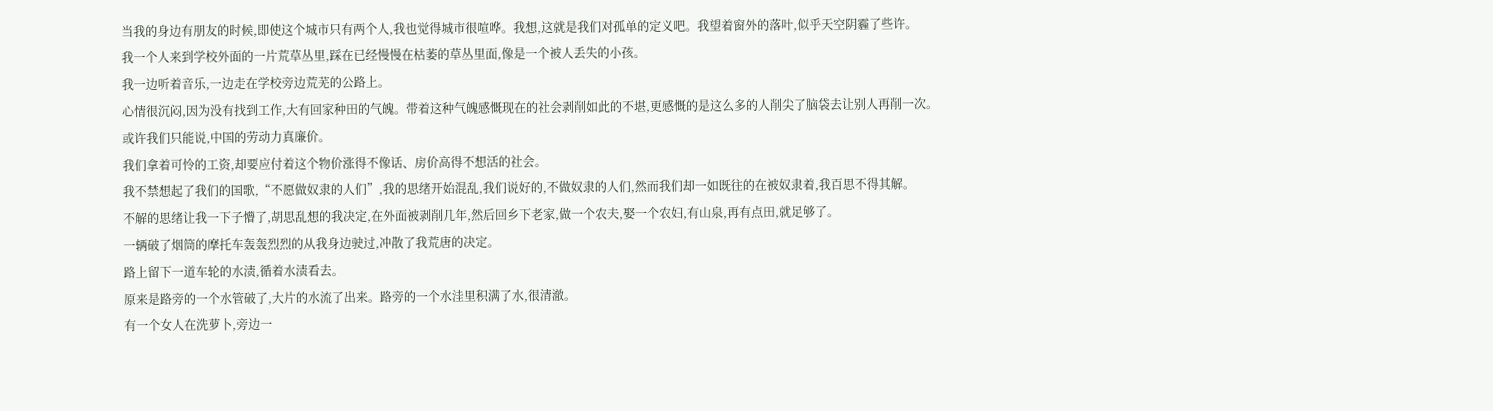当我的身边有朋友的时候,即使这个城市只有两个人,我也觉得城市很喧哗。我想,这就是我们对孤单的定义吧。我望着窗外的落叶,似乎天空阴霾了些许。
我一个人来到学校外面的一片荒草丛里,踩在已经慢慢在枯萎的草丛里面,像是一个被人丢失的小孩。
我一边听着音乐,一边走在学校旁边荒芜的公路上。
心情很沉闷,因为没有找到工作,大有回家种田的气魄。带着这种气魄感慨现在的社会剥削如此的不堪,更感慨的是这么多的人削尖了脑袋去让别人再削一次。
或许我们只能说,中国的劳动力真廉价。
我们拿着可怜的工资,却要应付着这个物价涨得不像话、房价高得不想活的社会。
我不禁想起了我们的国歌,“不愿做奴隶的人们”,我的思绪开始混乱,我们说好的,不做奴隶的人们,然而我们却一如既往的在被奴隶着,我百思不得其解。
不解的思绪让我一下子懵了,胡思乱想的我决定,在外面被剥削几年,然后回乡下老家,做一个农夫,娶一个农妇,有山泉,再有点田,就足够了。
一辆破了烟筒的摩托车轰轰烈烈的从我身边驶过,冲散了我荒唐的决定。
路上留下一道车轮的水渍,循着水渍看去。
原来是路旁的一个水管破了,大片的水流了出来。路旁的一个水洼里积满了水,很清澈。
有一个女人在洗萝卜,旁边一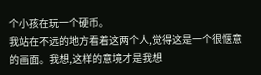个小孩在玩一个硬币。
我站在不远的地方看着这两个人,觉得这是一个很惬意的画面。我想,这样的意境才是我想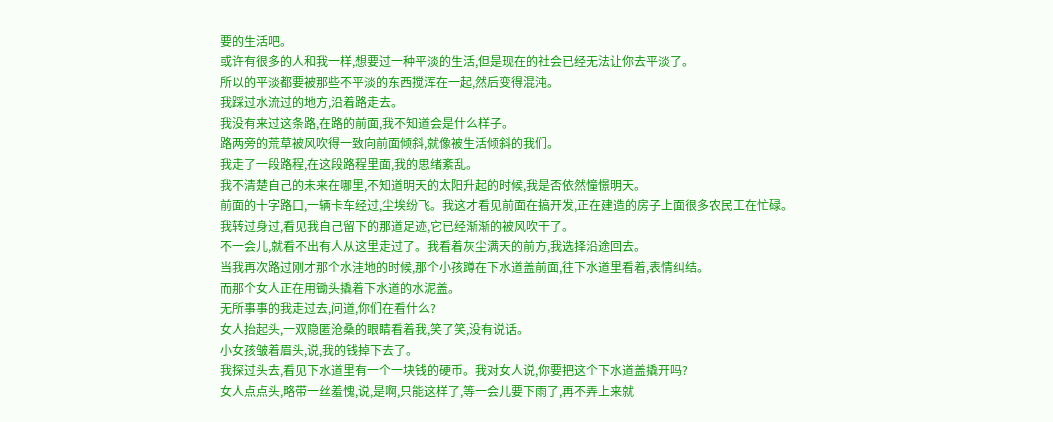要的生活吧。
或许有很多的人和我一样,想要过一种平淡的生活,但是现在的社会已经无法让你去平淡了。
所以的平淡都要被那些不平淡的东西搅浑在一起,然后变得混沌。
我踩过水流过的地方,沿着路走去。
我没有来过这条路,在路的前面,我不知道会是什么样子。
路两旁的荒草被风吹得一致向前面倾斜,就像被生活倾斜的我们。
我走了一段路程,在这段路程里面,我的思绪紊乱。
我不清楚自己的未来在哪里,不知道明天的太阳升起的时候,我是否依然憧憬明天。
前面的十字路口,一辆卡车经过,尘埃纷飞。我这才看见前面在搞开发,正在建造的房子上面很多农民工在忙碌。
我转过身过,看见我自己留下的那道足迹,它已经渐渐的被风吹干了。
不一会儿,就看不出有人从这里走过了。我看着灰尘满天的前方,我选择沿途回去。
当我再次路过刚才那个水洼地的时候,那个小孩蹲在下水道盖前面,往下水道里看着,表情纠结。
而那个女人正在用锄头撬着下水道的水泥盖。
无所事事的我走过去,问道,你们在看什么?
女人抬起头,一双隐匿沧桑的眼睛看着我,笑了笑,没有说话。
小女孩皱着眉头,说,我的钱掉下去了。
我探过头去,看见下水道里有一个一块钱的硬币。我对女人说,你要把这个下水道盖撬开吗?
女人点点头,略带一丝羞愧,说,是啊,只能这样了,等一会儿要下雨了,再不弄上来就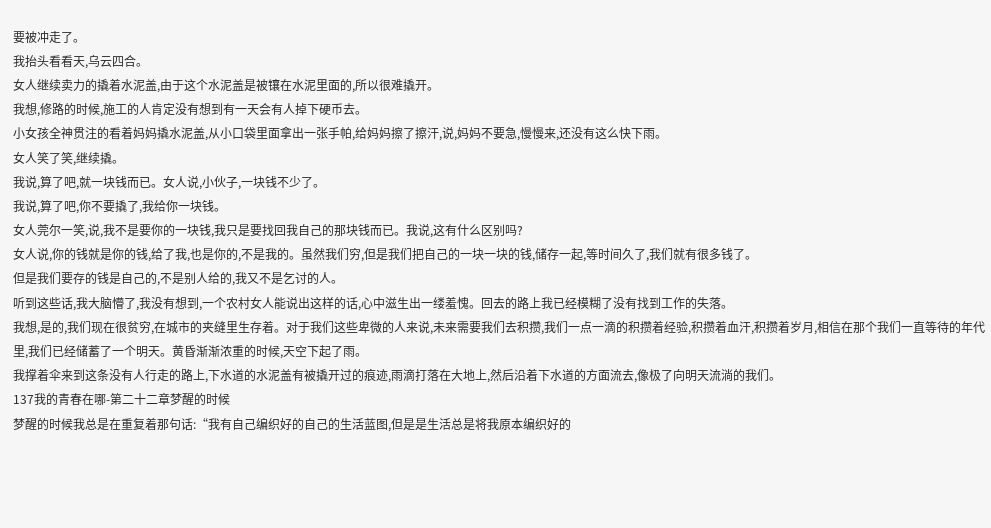要被冲走了。
我抬头看看天,乌云四合。
女人继续卖力的撬着水泥盖,由于这个水泥盖是被镶在水泥里面的,所以很难撬开。
我想,修路的时候,施工的人肯定没有想到有一天会有人掉下硬币去。
小女孩全神贯注的看着妈妈撬水泥盖,从小口袋里面拿出一张手帕,给妈妈擦了擦汗,说,妈妈不要急,慢慢来,还没有这么快下雨。
女人笑了笑,继续撬。
我说,算了吧,就一块钱而已。女人说,小伙子,一块钱不少了。
我说,算了吧,你不要撬了,我给你一块钱。
女人莞尔一笑,说,我不是要你的一块钱,我只是要找回我自己的那块钱而已。我说,这有什么区别吗?
女人说,你的钱就是你的钱,给了我,也是你的,不是我的。虽然我们穷,但是我们把自己的一块一块的钱,储存一起,等时间久了,我们就有很多钱了。
但是我们要存的钱是自己的,不是别人给的,我又不是乞讨的人。
听到这些话,我大脑懵了,我没有想到,一个农村女人能说出这样的话,心中滋生出一缕羞愧。回去的路上我已经模糊了没有找到工作的失落。
我想,是的,我们现在很贫穷,在城市的夹缝里生存着。对于我们这些卑微的人来说,未来需要我们去积攒,我们一点一滴的积攒着经验,积攒着血汗,积攒着岁月,相信在那个我们一直等待的年代里,我们已经储蓄了一个明天。黄昏渐渐浓重的时候,天空下起了雨。
我撑着伞来到这条没有人行走的路上,下水道的水泥盖有被撬开过的痕迹,雨滴打落在大地上,然后沿着下水道的方面流去,像极了向明天流淌的我们。
137我的青春在哪-第二十二章梦醒的时候
梦醒的时候我总是在重复着那句话:“我有自己编织好的自己的生活蓝图,但是是生活总是将我原本编织好的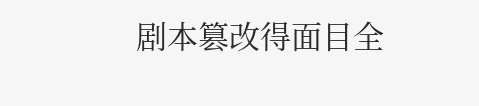剧本篡改得面目全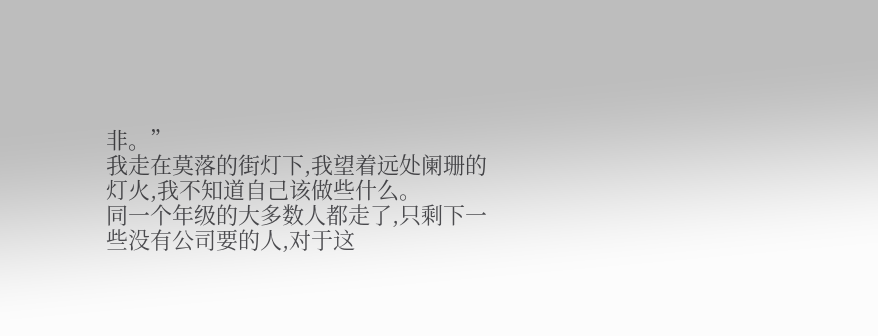非。”
我走在莫落的街灯下,我望着远处阑珊的灯火,我不知道自己该做些什么。
同一个年级的大多数人都走了,只剩下一些没有公司要的人,对于这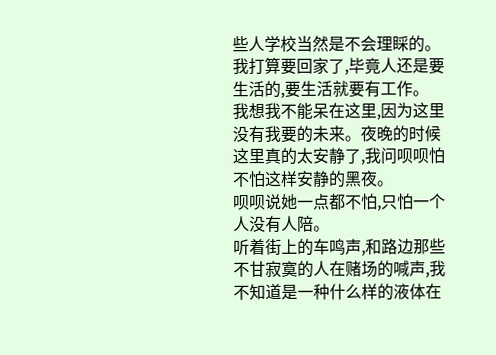些人学校当然是不会理睬的。
我打算要回家了,毕竟人还是要生活的,要生活就要有工作。
我想我不能呆在这里,因为这里没有我要的未来。夜晚的时候这里真的太安静了,我问呗呗怕不怕这样安静的黑夜。
呗呗说她一点都不怕,只怕一个人没有人陪。
听着街上的车鸣声,和路边那些不甘寂寞的人在赌场的喊声,我不知道是一种什么样的液体在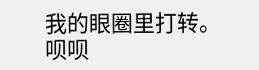我的眼圈里打转。
呗呗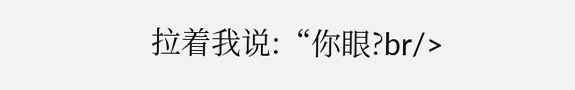拉着我说:“你眼?br/>